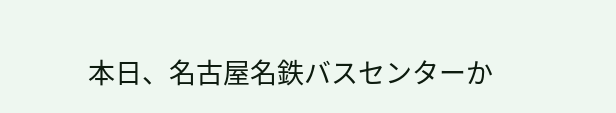本日、名古屋名鉄バスセンターか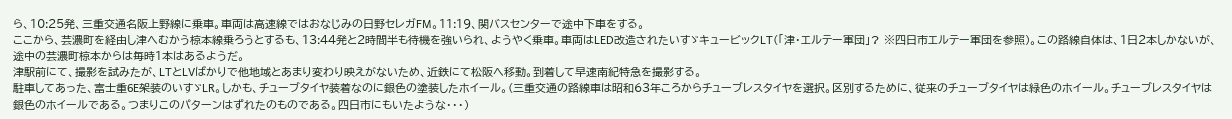ら、10:25発、三重交通名阪上野線に乗車。車両は高速線ではおなじみの日野セレガFM。11:19、関バスセンターで途中下車をする。
ここから、芸濃町を経由し津へむかう椋本線乗ろうとするも、13:44発と2時間半も待機を強いられ、ようやく乗車。車両はLED改造されたいすゞキュービックLT(「津・エルテー軍団」? ※四日市エルテー軍団を参照)。この路線自体は、1日2本しかないが、途中の芸濃町椋本からは毎時1本はあるようだ。
津駅前にて、撮影を試みたが、LTとLVばかりで他地域とあまり変わり映えがないため、近鉄にて松阪へ移動。到着して早速南紀特急を撮影する。
駐車してあった、富士重6E架装のいすゞLR。しかも、チューブタイヤ装着なのに銀色の塗装したホイール。(三重交通の路線車は昭和63年ころからチューブレスタイヤを選択。区別するために、従来のチューブタイヤは緑色のホイール。チューブレスタイヤは銀色のホイールである。つまりこのパターンはずれたのものである。四日市にもいたような・・・)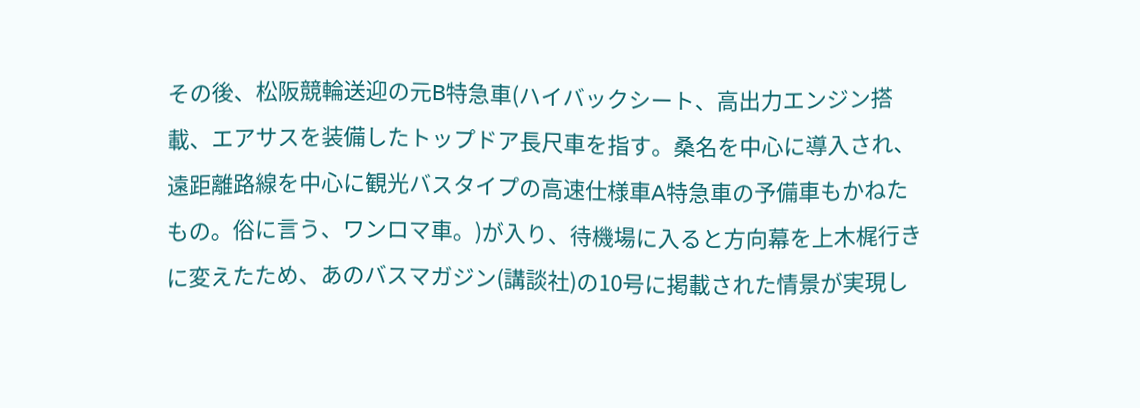その後、松阪競輪送迎の元B特急車(ハイバックシート、高出力エンジン搭載、エアサスを装備したトップドア長尺車を指す。桑名を中心に導入され、遠距離路線を中心に観光バスタイプの高速仕様車A特急車の予備車もかねたもの。俗に言う、ワンロマ車。)が入り、待機場に入ると方向幕を上木梶行きに変えたため、あのバスマガジン(講談社)の10号に掲載された情景が実現し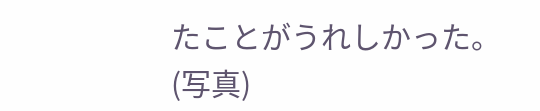たことがうれしかった。(写真)